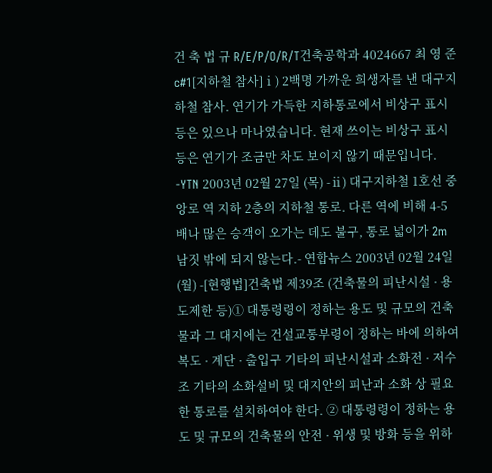건 축 법 규 R/E/P/O/R/T건축공학과 4024667 최 영 준c#1[지하철 참사]ⅰ) 2백명 가까운 희생자를 낸 대구지하철 참사. 연기가 가득한 지하통로에서 비상구 표시등은 있으나 마나였습니다. 현재 쓰이는 비상구 표시등은 연기가 조금만 차도 보이지 않기 때문입니다. -YTN 2003년 02월 27일 (목) -ⅱ) 대구지하철 1호선 중앙로 역 지하 2층의 지하철 통로. 다른 역에 비해 4-5배나 많은 승객이 오가는 데도 불구, 통로 넓이가 2m 남짓 밖에 되지 않는다.- 연합뉴스 2003년 02월 24일 (월) -[현행법]건축법 제39조 (건축물의 피난시설 · 용도제한 등)① 대통령령이 정하는 용도 및 규모의 건축물과 그 대지에는 건설교통부령이 정하는 바에 의하여 복도 · 계단 · 출입구 기타의 피난시설과 소화전 · 저수조 기타의 소화설비 및 대지안의 피난과 소화 상 필요한 통로를 설치하여야 한다. ② 대통령령이 정하는 용도 및 규모의 건축물의 안전 · 위생 및 방화 등을 위하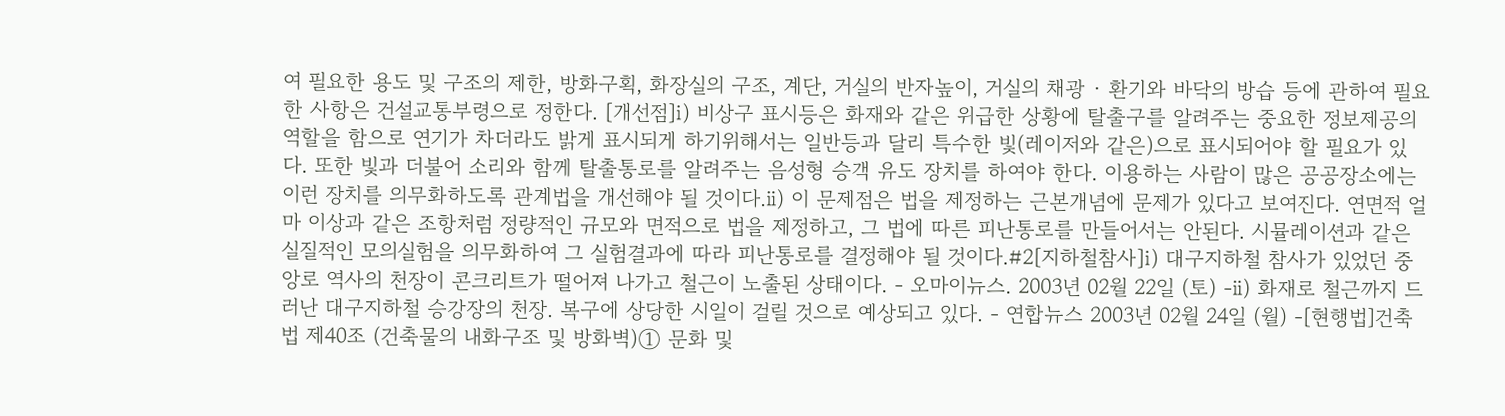여 필요한 용도 및 구조의 제한, 방화구획, 화장실의 구조, 계단, 거실의 반자높이, 거실의 채광 · 환기와 바닥의 방습 등에 관하여 필요한 사항은 건설교통부령으로 정한다. [개선점]ⅰ) 비상구 표시등은 화재와 같은 위급한 상황에 탈출구를 알려주는 중요한 정보제공의 역할을 함으로 연기가 차더라도 밝게 표시되게 하기위해서는 일반등과 달리 특수한 빛(레이저와 같은)으로 표시되어야 할 필요가 있다. 또한 빛과 더불어 소리와 함께 탈출통로를 알려주는 음성형 승객 유도 장치를 하여야 한다. 이용하는 사람이 많은 공공장소에는 이런 장치를 의무화하도록 관계법을 개선해야 될 것이다.ⅱ) 이 문제점은 법을 제정하는 근본개념에 문제가 있다고 보여진다. 연면적 얼마 이상과 같은 조항처럼 정량적인 규모와 면적으로 법을 제정하고, 그 법에 따른 피난통로를 만들어서는 안된다. 시뮬레이션과 같은 실질적인 모의실험을 의무화하여 그 실험결과에 따라 피난통로를 결정해야 될 것이다.#2[지하철참사]ⅰ) 대구지하철 참사가 있었던 중앙로 역사의 천장이 콘크리트가 떨어져 나가고 철근이 노출된 상태이다. - 오마이뉴스. 2003년 02월 22일 (토) -ⅱ) 화재로 철근까지 드러난 대구지하철 승강장의 천장. 복구에 상당한 시일이 걸릴 것으로 예상되고 있다. - 연합뉴스 2003년 02월 24일 (월) -[현행법]건축법 제40조 (건축물의 내화구조 및 방화벽)① 문화 및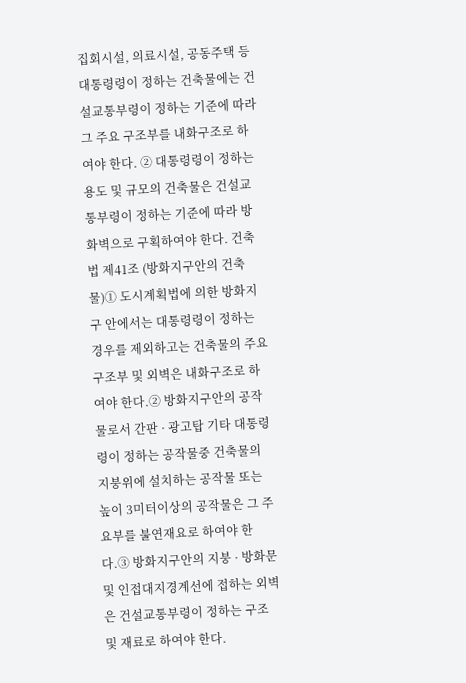집회시설, 의료시설, 공동주택 등 대통령령이 정하는 건축물에는 건설교통부령이 정하는 기준에 따라 그 주요 구조부를 내화구조로 하여야 한다. ② 대통령령이 정하는 용도 및 규모의 건축물은 건설교통부령이 정하는 기준에 따라 방화벽으로 구획하여야 한다. 건축법 제41조 (방화지구안의 건축물)① 도시계획법에 의한 방화지구 안에서는 대통령령이 정하는 경우를 제외하고는 건축물의 주요 구조부 및 외벽은 내화구조로 하여야 한다.② 방화지구안의 공작물로서 간판 · 광고탑 기타 대통령령이 정하는 공작물중 건축물의 지붕위에 설치하는 공작물 또는 높이 3미터이상의 공작물은 그 주요부를 불연재요로 하여야 한다.③ 방화지구안의 지붕 · 방화문 및 인접대지경계선에 접하는 외벽은 건설교통부령이 정하는 구조 및 재료로 하여야 한다.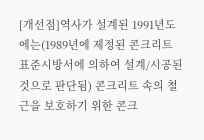[개선점]역사가 설계된 1991년도에는(1989년에 제정된 콘크리트 표준시방서에 의하여 설계/시공된 것으로 판단됨) 콘크리트 속의 철근을 보호하기 위한 콘크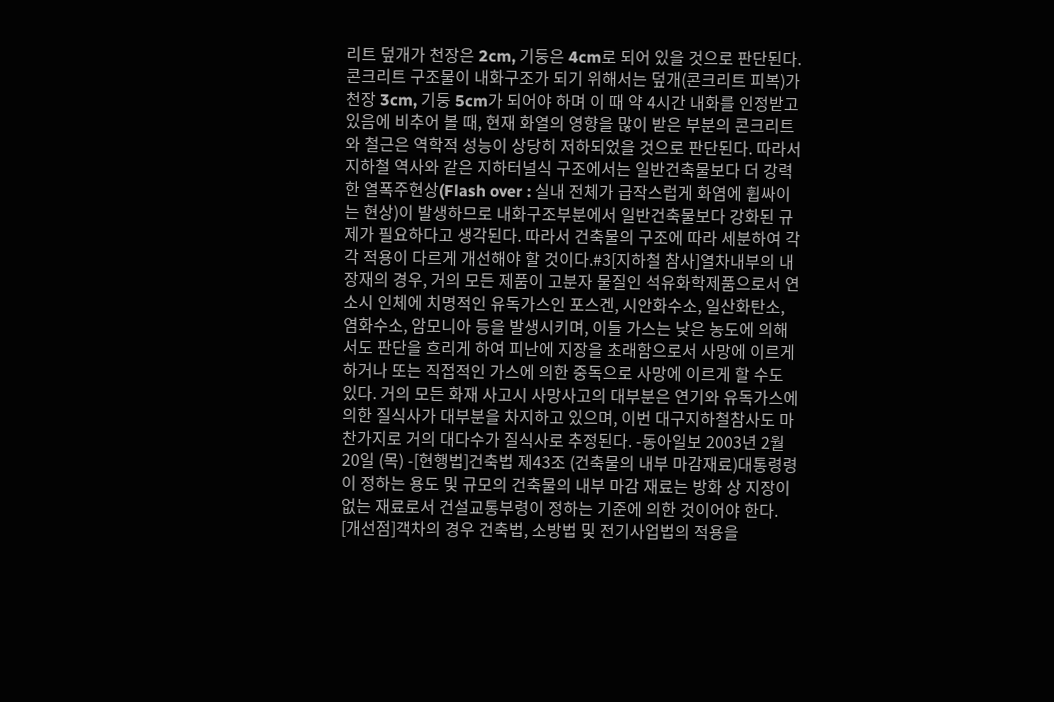리트 덮개가 천장은 2cm, 기둥은 4cm로 되어 있을 것으로 판단된다. 콘크리트 구조물이 내화구조가 되기 위해서는 덮개(콘크리트 피복)가 천장 3cm, 기둥 5cm가 되어야 하며 이 때 약 4시간 내화를 인정받고 있음에 비추어 볼 때, 현재 화열의 영향을 많이 받은 부분의 콘크리트와 철근은 역학적 성능이 상당히 저하되었을 것으로 판단된다. 따라서 지하철 역사와 같은 지하터널식 구조에서는 일반건축물보다 더 강력한 열폭주현상(Flash over : 실내 전체가 급작스럽게 화염에 휩싸이는 현상)이 발생하므로 내화구조부분에서 일반건축물보다 강화된 규제가 필요하다고 생각된다. 따라서 건축물의 구조에 따라 세분하여 각각 적용이 다르게 개선해야 할 것이다.#3[지하철 참사]열차내부의 내장재의 경우, 거의 모든 제품이 고분자 물질인 석유화학제품으로서 연소시 인체에 치명적인 유독가스인 포스겐, 시안화수소, 일산화탄소, 염화수소, 암모니아 등을 발생시키며, 이들 가스는 낮은 농도에 의해서도 판단을 흐리게 하여 피난에 지장을 초래함으로서 사망에 이르게 하거나 또는 직접적인 가스에 의한 중독으로 사망에 이르게 할 수도 있다. 거의 모든 화재 사고시 사망사고의 대부분은 연기와 유독가스에 의한 질식사가 대부분을 차지하고 있으며, 이번 대구지하철참사도 마찬가지로 거의 대다수가 질식사로 추정된다. -동아일보 2003년 2월 20일 (목) -[현행법]건축법 제43조 (건축물의 내부 마감재료)대통령령이 정하는 용도 및 규모의 건축물의 내부 마감 재료는 방화 상 지장이 없는 재료로서 건설교통부령이 정하는 기준에 의한 것이어야 한다. [개선점]객차의 경우 건축법, 소방법 및 전기사업법의 적용을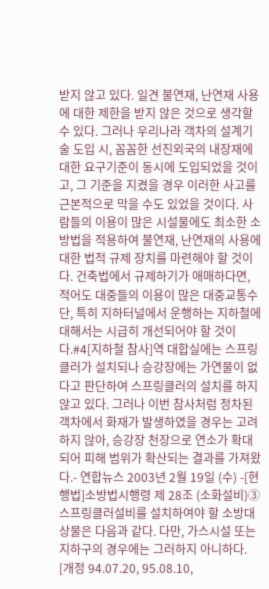받지 않고 있다. 일견 불연재, 난연재 사용에 대한 제한을 받지 않은 것으로 생각할 수 있다. 그러나 우리나라 객차의 설계기술 도입 시, 꼼꼼한 선진외국의 내장재에 대한 요구기준이 동시에 도입되었을 것이고, 그 기준을 지켰을 경우 이러한 사고를 근본적으로 막을 수도 있었을 것이다. 사람들의 이용이 많은 시설물에도 최소한 소방법을 적용하여 불연재, 난연재의 사용에 대한 법적 규제 장치를 마련해야 할 것이다. 건축법에서 규제하기가 애매하다면, 적어도 대중들의 이용이 많은 대중교통수단, 특히 지하터널에서 운행하는 지하철에 대해서는 시급히 개선되어야 할 것이다.#4[지하철 참사]역 대합실에는 스프링클러가 설치되나 승강장에는 가연물이 없다고 판단하여 스프링클러의 설치를 하지 않고 있다. 그러나 이번 참사처럼 정차된 객차에서 화재가 발생하였을 경우는 고려하지 않아, 승강장 천장으로 연소가 확대되어 피해 범위가 확산되는 결과를 가져왔다.- 연합뉴스 2003년 2월 19일 (수) -[현행법]소방법시행령 제 28조 (소화설비)③ 스프링클러설비를 설치하여야 할 소방대상물은 다음과 같다. 다만, 가스시설 또는 지하구의 경우에는 그러하지 아니하다. [개정 94.07.20, 95.08.10,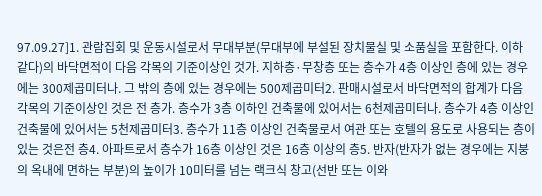97.09.27]1. 관람집회 및 운동시설로서 무대부분(무대부에 부설된 장치물실 및 소품실을 포함한다. 이하 같다)의 바닥면적이 다음 각목의 기준이상인 것가. 지하층·무창층 또는 층수가 4층 이상인 층에 있는 경우에는 300제곱미터나. 그 밖의 층에 있는 경우에는 500제곱미터2. 판매시설로서 바닥면적의 합계가 다음 각목의 기준이상인 것은 전 층가. 층수가 3층 이하인 건축물에 있어서는 6천제곱미터나. 층수가 4층 이상인 건축물에 있어서는 5천제곱미터3. 층수가 11층 이상인 건축물로서 여관 또는 호텔의 용도로 사용되는 층이 있는 것은전 층4. 아파트로서 층수가 16층 이상인 것은 16층 이상의 층5. 반자(반자가 없는 경우에는 지붕의 옥내에 면하는 부분)의 높이가 10미터를 넘는 랙크식 창고(선반 또는 이와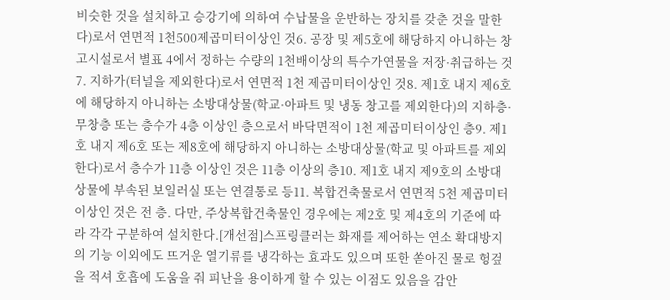비슷한 것을 설치하고 승강기에 의하여 수납물을 운반하는 장치를 갖춘 것을 말한다)로서 연면적 1천500제곱미터이상인 것6. 공장 및 제5호에 해당하지 아니하는 창고시설로서 별표 4에서 정하는 수량의 1천배이상의 특수가연물을 저장·취급하는 것7. 지하가(터널을 제외한다)로서 연면적 1천 제곱미터이상인 것8. 제1호 내지 제6호에 해당하지 아니하는 소방대상물(학교·아파트 및 냉동 창고를 제외한다)의 지하층·무창층 또는 층수가 4층 이상인 층으로서 바닥면적이 1천 제곱미터이상인 층9. 제1호 내지 제6호 또는 제8호에 해당하지 아니하는 소방대상물(학교 및 아파트를 제외한다)로서 층수가 11층 이상인 것은 11층 이상의 층10. 제1호 내지 제9호의 소방대상물에 부속된 보일러실 또는 연결통로 등11. 복합건축물로서 연면적 5천 제곱미터이상인 것은 전 층. 다만, 주상복합건축물인 경우에는 제2호 및 제4호의 기준에 따라 각각 구분하여 설치한다.[개선점]스프링클러는 화재를 제어하는 연소 확대방지의 기능 이외에도 뜨거운 열기류를 냉각하는 효과도 있으며 또한 쏟아진 물로 헝겊을 적셔 호흡에 도움을 줘 피난을 용이하게 할 수 있는 이점도 있음을 감안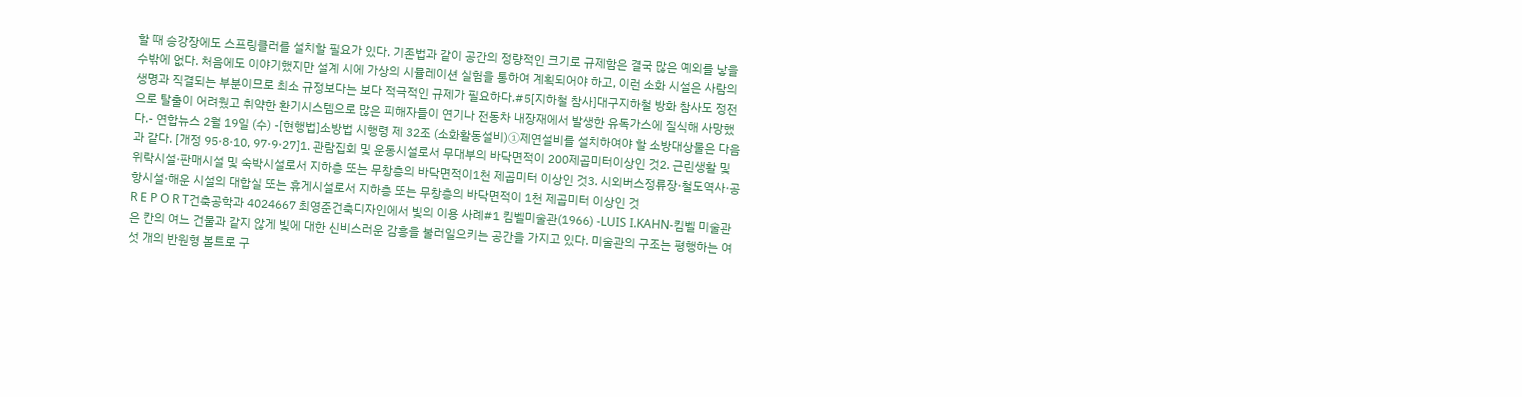할 때 승강장에도 스프링클러를 설치할 필요가 있다. 기존법과 같이 공간의 정량적인 크기로 규제함은 결국 많은 예외를 낳을 수밖에 없다. 처음에도 이야기했지만 설계 시에 가상의 시뮬레이션 실험을 통하여 계획되어야 하고, 이런 소화 시설은 사람의 생명과 직결되는 부분이므로 최소 규정보다는 보다 적극적인 규제가 필요하다.#5[지하철 참사]대구지하철 방화 참사도 정전으로 탈출이 어려웠고 취약한 환기시스템으로 많은 피해자들이 연기나 전동차 내장재에서 발생한 유독가스에 질식해 사망했다.- 연합뉴스 2월 19일 (수) -[현행법]소방법 시행령 제 32조 (소화활동설비)①제연설비를 설치하여야 할 소방대상물은 다음과 같다. [개정 95·8·10, 97·9·27]1. 관람집회 및 운동시설로서 무대부의 바닥면적이 200제곱미터이상인 것2. 근린생활 및 위락시설·판매시설 및 숙박시설로서 지하층 또는 무창층의 바닥면적이1천 제곱미터 이상인 것3. 시외버스정류장·철도역사·공항시설·해운 시설의 대합실 또는 휴게시설로서 지하층 또는 무창층의 바닥면적이 1천 제곱미터 이상인 것
R E P O R T건축공학과 4024667 최영준건축디자인에서 빛의 이용 사례#1 킴벨미술관(1966) -LUIS I.KAHN-킴벨 미술관은 칸의 여느 건물과 같지 않게 빛에 대한 신비스러운 감흥을 불러일으키는 공간을 가지고 있다. 미술관의 구조는 평행하는 여섯 개의 반원형 볼트로 구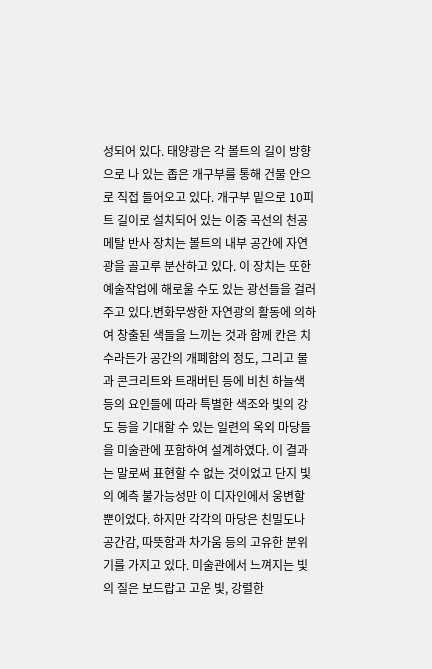성되어 있다. 태양광은 각 볼트의 길이 방향으로 나 있는 좁은 개구부를 통해 건물 안으로 직접 들어오고 있다. 개구부 밑으로 10피트 길이로 설치되어 있는 이중 곡선의 천공 메탈 반사 장치는 볼트의 내부 공간에 자연광을 골고루 분산하고 있다. 이 장치는 또한 예술작업에 해로울 수도 있는 광선들을 걸러 주고 있다.변화무쌍한 자연광의 활동에 의하여 창출된 색들을 느끼는 것과 함께 칸은 치수라든가 공간의 개폐함의 정도, 그리고 물과 콘크리트와 트래버틴 등에 비친 하늘색 등의 요인들에 따라 특별한 색조와 빛의 강도 등을 기대할 수 있는 일련의 옥외 마당들을 미술관에 포함하여 설계하였다. 이 결과는 말로써 표현할 수 없는 것이었고 단지 빛의 예측 불가능성만 이 디자인에서 웅변할 뿐이었다. 하지만 각각의 마당은 친밀도나 공간감, 따뜻함과 차가움 등의 고유한 분위기를 가지고 있다. 미술관에서 느껴지는 빛의 질은 보드랍고 고운 빛, 강렬한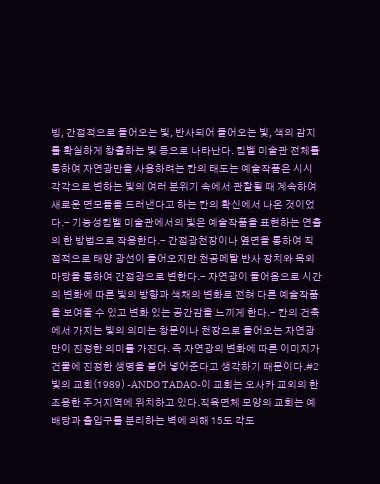빙, 간접적으로 들어오는 빛, 반사되어 들어오는 빛, 색의 감지를 확실하게 창출하는 빛 등으로 나타난다. 킴벨 미술관 전체를 통하여 자연광만을 사용하려는 칸의 태도는 예술작품은 시시각각으로 변하는 빛의 여러 분위기 속에서 관찰될 때 계속하여 새로운 면모들을 드러낸다고 하는 칸의 확신에서 나온 것이었다.- 기능성킴벨 미술관에서의 빛은 예술작품을 표현하는 연출의 한 방법으로 작용한다.- 간접광천장이나 옆면을 통하여 직접적으로 태양 광선이 들어오지만 천공메탈 반사 장치와 옥외 마당을 통하여 간접광으로 변한다.- 자연광이 들어옴으로 시간의 변화에 따른 빛의 방향과 색채의 변화로 전혀 다른 예술작품을 보여줄 수 있고 변화 있는 공간감을 느끼게 한다.- 칸의 건축에서 가지는 빛의 의미는 창문이나 천장으로 들어오는 자연광만이 진정한 의미를 가진다. 즉 자연광의 변화에 따른 이미지가 건물에 진정한 생명을 불어 넣어준다고 생각하기 때문이다.#2 빛의 교회(1989) -ANDO TADAO-이 교회는 오사카 교외의 한 조용한 주거지역에 위치하고 있다.직육면체 모양의 교회는 예배당과 출입구를 분리하는 벽에 의해 15도 각도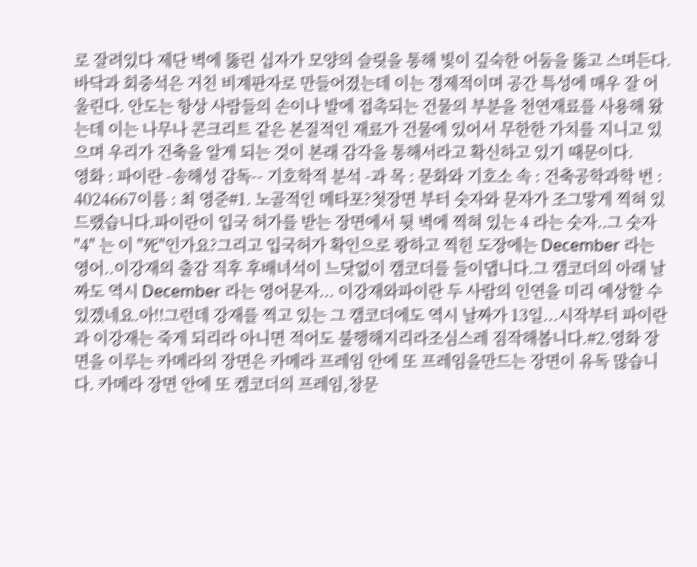로 잘려있다 제단 벽에 뚫린 십자가 모양의 슬릿을 통해 빛이 깊숙한 어둠을 뚫고 스며든다.바닥과 회중석은 거친 비계판자로 만들어졌는데 이는 경제적이며 공간 특성에 매우 잘 어울린다. 안도는 항상 사람들의 손이나 발에 접촉되는 건물의 부분을 천연재료를 사용해 왔는데 이는 나무나 콘크리트 같은 본질적인 재료가 건물에 있어서 무한한 가치를 지니고 있으며 우리가 건축을 알게 되는 것이 본래 감각을 통해서라고 확신하고 있기 때문이다.
영화 : 파이란 -송해성 감독-- 기호학적 분석 -과 목 : 문화와 기호소 속 : 건축공학과학 번 : 4024667이름 : 최 영준#1. 노골적인 메타포?첫장면 부터 숫자와 문자가 조그맣게 찍혀 있드랬습니다.파이란이 입국 허가를 받는 장면에서 뒷 벽에 찍혀 있는 4 라는 숫자..그 숫자 "4" 는 이 "死"인가요?그리고 입국허가 확인으로 쾅하고 찍힌 도장에는 December 라는 영어..이강재의 출감 직후 후배녀석이 느닷없이 캠코더를 들이댑니다.그 캠코더의 아래 날짜도 역시 December 라는 영어문자... 이강재와파이란 두 사람의 인연을 미리 예상할 수 있겠네요.아!!그런데 강재를 찍고 있는 그 캠코더에도 역시 날짜가 13일...시작부터 파이란과 이강재는 죽게 되리라 아니면 적어도 불행해지리라조심스레 짐작해봅니다.#2.영화 장면을 이루는 카메라의 장면은 카메라 프레임 안에 또 프레임을만드는 장면이 유독 많습니다. 카메라 장면 안에 또 켐코더의 프레임,창문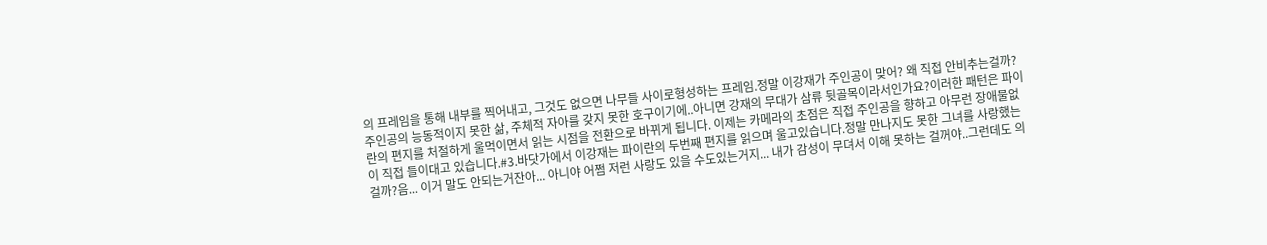의 프레임을 통해 내부를 찍어내고, 그것도 없으면 나무들 사이로형성하는 프레임.정말 이강재가 주인공이 맞어? 왜 직접 안비추는걸까?주인공의 능동적이지 못한 삶, 주체적 자아를 갖지 못한 호구이기에..아니면 강재의 무대가 삼류 뒷골목이라서인가요?이러한 패턴은 파이란의 편지를 처절하게 울먹이면서 읽는 시점을 전환으로 바뀌게 됩니다. 이제는 카메라의 초점은 직접 주인공을 향하고 아무런 장애물없이 직접 들이대고 있습니다.#3.바닷가에서 이강재는 파이란의 두번째 편지를 읽으며 울고있습니다.정말 만나지도 못한 그녀를 사랑했는걸까?음... 이거 말도 안되는거잔아... 아니야 어쩜 저런 사랑도 있을 수도있는거지... 내가 감성이 무뎌서 이해 못하는 걸꺼야..그런데도 의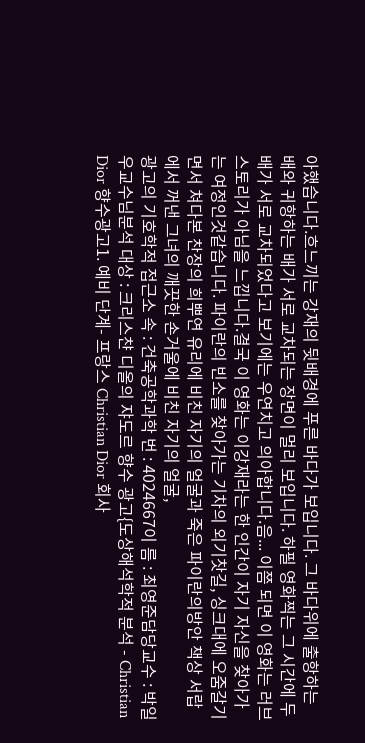아했습니다.흐느끼는 강재의 뒷배경에 푸른 바다가 보입니다. 그 바다위에 출항하는 배와 귀항하는 배가 서로 교차되는 장면이 멀리 보입니다. 하필 영화찍는 그 시간에 두 배가 서로 교차되었다고 보기에는 우연치고 의아합니다.음... 이쯤 되면 이 영화는 러브스토리가 아님을 느낍니다.결국 이 영화는 이강재라는 한 인간이 자기 자신을 찾아가는 여정인것같습니다. 파이란의 빈소를 찾아가는 기차의 외기찻길, 싱크대에 오줌갈기면서 쳐다본 찬장의 희뿌연 유리에 비친 자기의 얼굴과 죽은 파이란의방안 책상 서랍에서 꺼낸 그녀의 깨끗한 손거울에 비친 자기의 얼굴,
광고의 기호학적 접근소 속 : 건축공학과학 번 : 4024667이 름 : 최영준담당교수 : 박일우교수님분석 대상 : 크리스챤 디올의 쟈도르 향수 광고{도상해석학적 분석 - Christian Dior 향수광고1. 예비 단계- 프랑스 Christian Dior 회사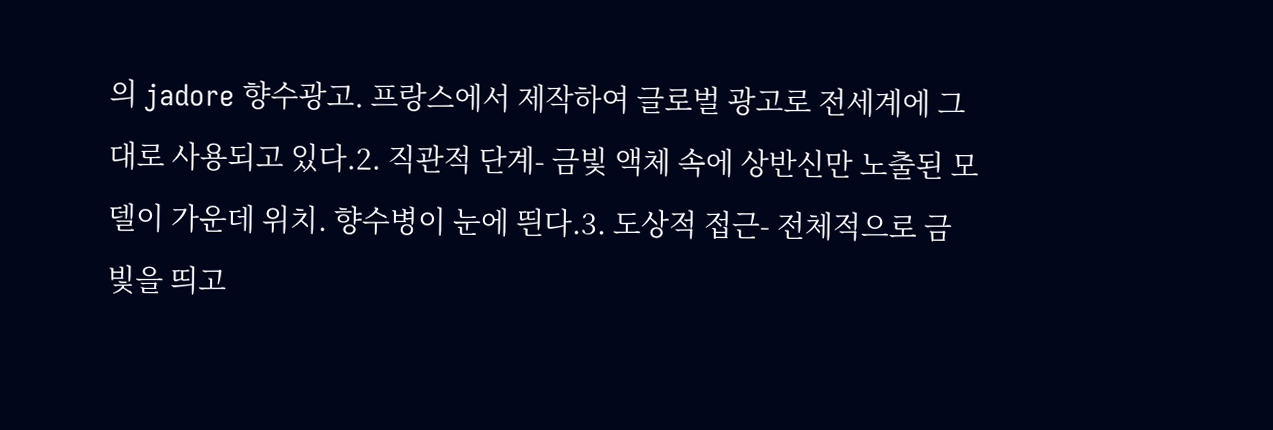의 jadore 향수광고. 프랑스에서 제작하여 글로벌 광고로 전세계에 그대로 사용되고 있다.2. 직관적 단계- 금빛 액체 속에 상반신만 노출된 모델이 가운데 위치. 향수병이 눈에 띈다.3. 도상적 접근- 전체적으로 금빛을 띄고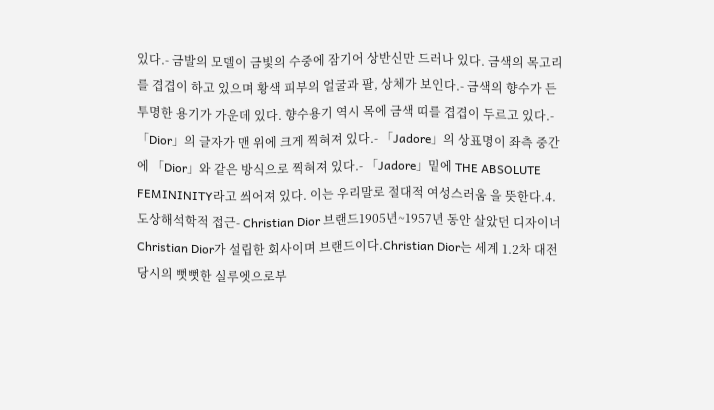있다.- 금발의 모델이 금빛의 수중에 잠기어 상반신만 드러나 있다. 금색의 목고리를 겹겹이 하고 있으며 황색 피부의 얼굴과 팔, 상체가 보인다.- 금색의 향수가 든 투명한 용기가 가운데 있다. 향수용기 역시 목에 금색 띠를 겹겹이 두르고 있다.- 「Dior」의 글자가 맨 위에 크게 찍혀져 있다.- 「Jadore」의 상표명이 좌측 중간에 「Dior」와 같은 방식으로 찍혀져 있다.- 「Jadore」밑에 THE ABSOLUTE FEMININITY라고 씌어져 있다. 이는 우리말로 절대적 여성스러움 을 뜻한다.4. 도상해석학적 접근- Christian Dior 브랜드1905년~1957년 동안 살았던 디자이너 Christian Dior가 설립한 회사이며 브랜드이다.Christian Dior는 세계 1.2차 대전 당시의 뻣뻣한 실루엣으로부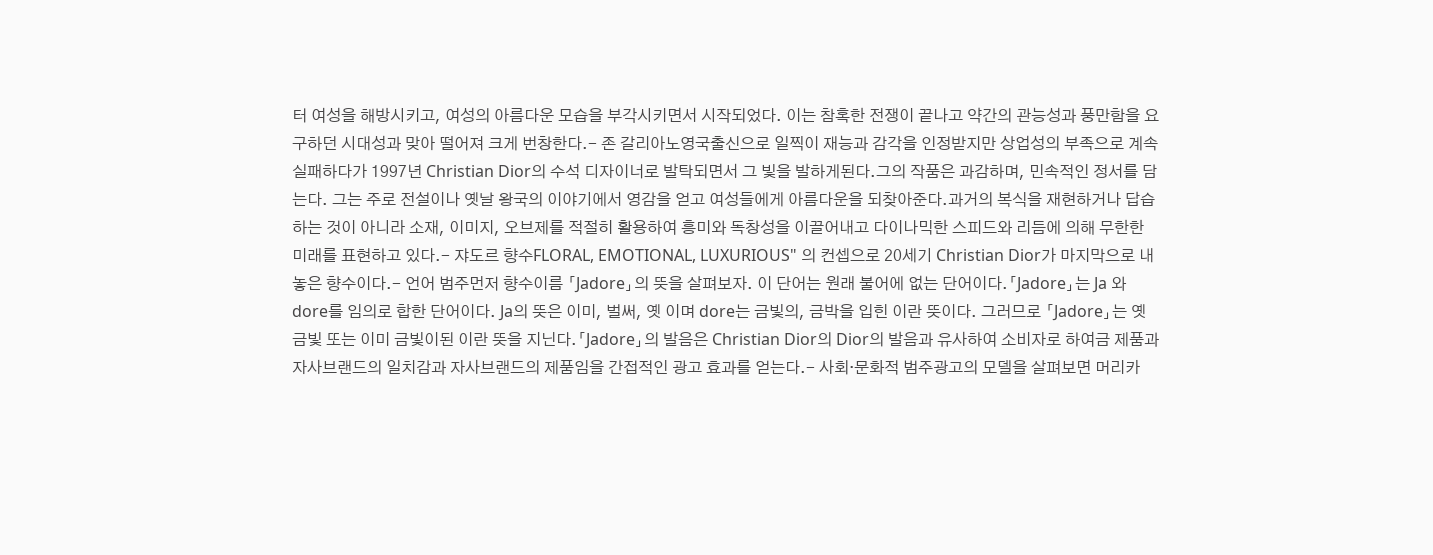터 여성을 해방시키고, 여성의 아름다운 모습을 부각시키면서 시작되었다. 이는 참혹한 전쟁이 끝나고 약간의 관능성과 풍만함을 요구하던 시대성과 맞아 떨어져 크게 번창한다.- 존 갈리아노영국출신으로 일찍이 재능과 감각을 인정받지만 상업성의 부족으로 계속 실패하다가 1997년 Christian Dior의 수석 디자이너로 발탁되면서 그 빛을 발하게된다.그의 작품은 과감하며, 민속적인 정서를 담는다. 그는 주로 전설이나 옛날 왕국의 이야기에서 영감을 얻고 여성들에게 아름다운을 되찾아준다.과거의 복식을 재현하거나 답습하는 것이 아니라 소재, 이미지, 오브제를 적절히 활용하여 흥미와 독창성을 이끌어내고 다이나믹한 스피드와 리듬에 의해 무한한 미래를 표현하고 있다.- 쟈도르 향수FLORAL, EMOTIONAL, LUXURIOUS" 의 컨셉으로 20세기 Christian Dior가 마지막으로 내놓은 향수이다.- 언어 범주먼저 향수이름 「Jadore」의 뜻을 살펴보자. 이 단어는 원래 불어에 없는 단어이다.「Jadore」는 Ja 와 dore를 임의로 합한 단어이다. Ja의 뜻은 이미, 벌써, 옛 이며 dore는 금빛의, 금박을 입힌 이란 뜻이다. 그러므로 「Jadore」는 옛 금빛 또는 이미 금빛이된 이란 뜻을 지닌다.「Jadore」의 발음은 Christian Dior의 Dior의 발음과 유사하여 소비자로 하여금 제품과 자사브랜드의 일치감과 자사브랜드의 제품임을 간접적인 광고 효과를 얻는다.- 사회·문화적 범주광고의 모델을 살펴보면 머리카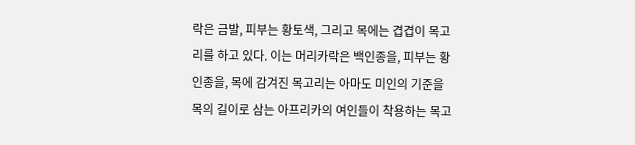락은 금발, 피부는 황토색, 그리고 목에는 겹겹이 목고리를 하고 있다. 이는 머리카락은 백인종을, 피부는 황인종을, 목에 감겨진 목고리는 아마도 미인의 기준을 목의 길이로 삼는 아프리카의 여인들이 착용하는 목고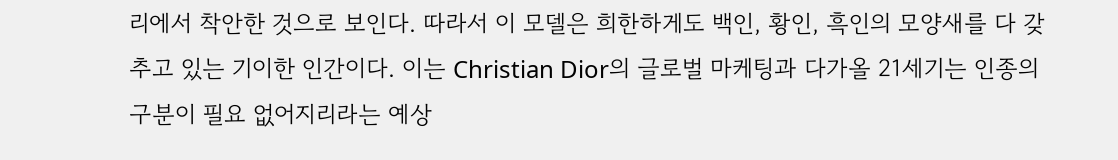리에서 착안한 것으로 보인다. 따라서 이 모델은 희한하게도 백인, 황인, 흑인의 모양새를 다 갖추고 있는 기이한 인간이다. 이는 Christian Dior의 글로벌 마케팅과 다가올 21세기는 인종의 구분이 필요 없어지리라는 예상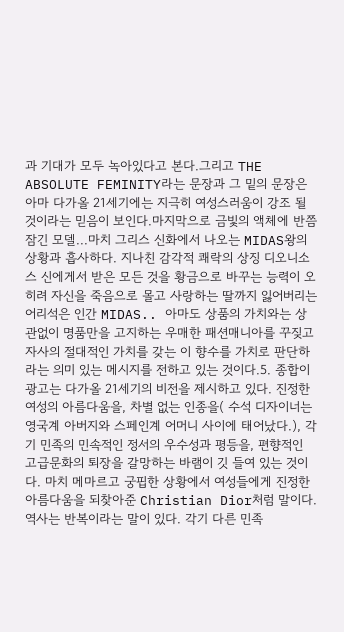과 기대가 모두 녹아있다고 본다.그리고 THE ABSOLUTE FEMINITY라는 문장과 그 밑의 문장은 아마 다가올 21세기에는 지극히 여성스러움이 강조 될 것이라는 믿음이 보인다.마지막으로 금빛의 액체에 반쯤 잠긴 모델...마치 그리스 신화에서 나오는 MIDAS왕의 상황과 흡사하다. 지나친 감각적 쾌락의 상징 디오니소스 신에게서 받은 모든 것을 황금으로 바꾸는 능력이 오히려 자신을 죽음으로 몰고 사랑하는 딸까지 잃어버리는 어리석은 인간 MIDAS.. 아마도 상품의 가치와는 상관없이 명품만을 고지하는 우매한 패션매니아를 꾸짖고 자사의 절대적인 가치를 갖는 이 향수를 가치로 판단하라는 의미 있는 메시지를 전하고 있는 것이다.5. 종합이 광고는 다가올 21세기의 비전을 제시하고 있다. 진정한 여성의 아름다움을, 차별 없는 인종을( 수석 디자이너는 영국계 아버지와 스페인계 어머니 사이에 태어났다.), 각기 민족의 민속적인 정서의 우수성과 평등을, 편향적인 고급문화의 퇴장을 갈망하는 바램이 깃 들여 있는 것이다. 마치 메마르고 궁핍한 상황에서 여성들에게 진정한 아름다움을 되찾아준 Christian Dior처럼 말이다. 역사는 반복이라는 말이 있다. 각기 다른 민족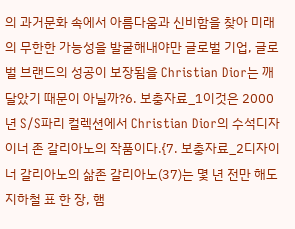의 과거문화 속에서 아름다움과 신비함을 찾아 미래의 무한한 가능성을 발굴해내야만 글로벌 기업, 글로벌 브랜드의 성공이 보장됨을 Christian Dior는 깨달았기 때문이 아닐까?6. 보충자료_1이것은 2000년 S/S파리 컬렉션에서 Christian Dior의 수석디자이너 존 갈리아노의 작품이다.{7. 보충자료_2디자이너 갈리아노의 삶존 갈리아노(37)는 몇 년 전만 해도 지하철 표 한 장, 햄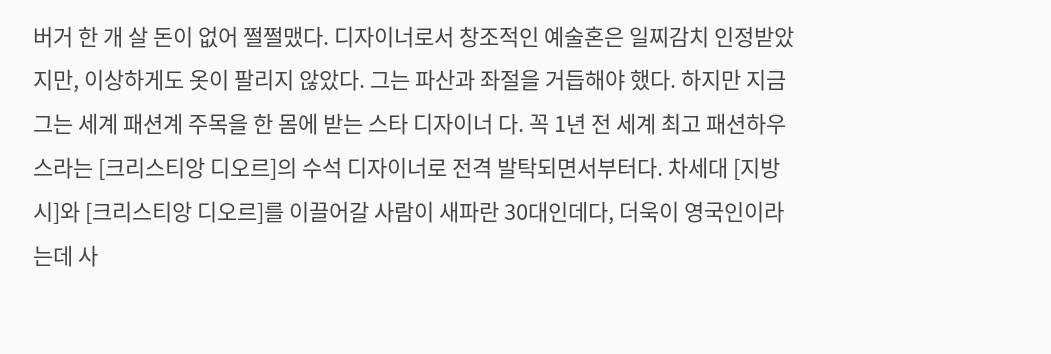버거 한 개 살 돈이 없어 쩔쩔맸다. 디자이너로서 창조적인 예술혼은 일찌감치 인정받았지만, 이상하게도 옷이 팔리지 않았다. 그는 파산과 좌절을 거듭해야 했다. 하지만 지금 그는 세계 패션계 주목을 한 몸에 받는 스타 디자이너 다. 꼭 1년 전 세계 최고 패션하우스라는 [크리스티앙 디오르]의 수석 디자이너로 전격 발탁되면서부터다. 차세대 [지방시]와 [크리스티앙 디오르]를 이끌어갈 사람이 새파란 30대인데다, 더욱이 영국인이라는데 사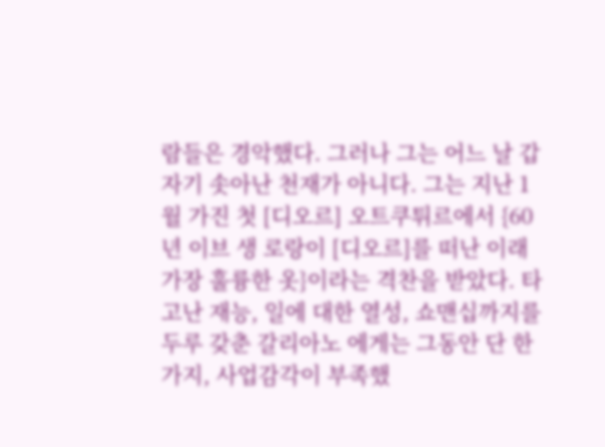람들은 경악했다. 그러나 그는 어느 날 갑자기 솟아난 천재가 아니다. 그는 지난 1월 가진 첫 [디오르] 오트쿠튀르에서 {60년 이브 생 로랑이 [디오르]를 떠난 이래 가장 훌륭한 옷}이라는 격찬을 받았다. 타고난 재능, 일에 대한 열성, 쇼맨십까지를 두루 갖춘 갈리아노 에게는 그동안 단 한가지, 사업감각이 부족했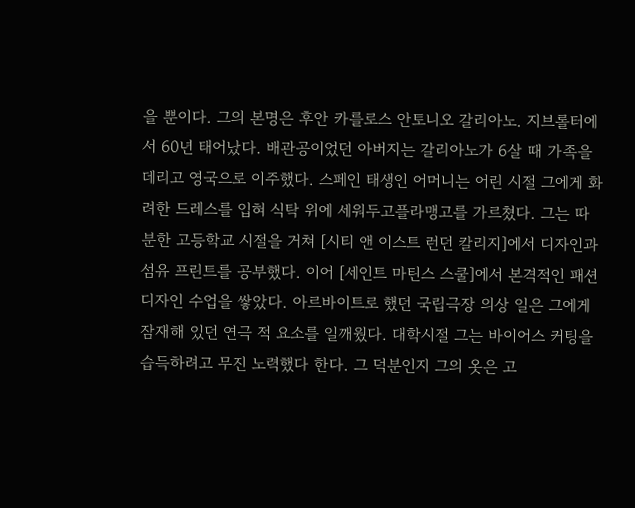을 뿐이다. 그의 본명은 후안 카를로스 안토니오 갈리아노. 지브롤터에서 60년 태어났다. 배관공이었던 아버지는 갈리아노가 6살 때 가족을 데리고 영국으로 이주했다. 스페인 태생인 어머니는 어린 시절 그에게 화려한 드레스를 입혀 식탁 위에 세워두고플라맹고를 가르쳤다. 그는 따분한 고등학교 시절을 거쳐 [시티 앤 이스트 런던 칼리지]에서 디자인과 섬유 프린트를 공부했다. 이어 [세인트 마틴스 스쿨]에서 본격적인 패션 디자인 수업을 쌓았다. 아르바이트로 했던 국립극장 의상 일은 그에게 잠재해 있던 연극 적 요소를 일깨웠다. 대학시절 그는 바이어스 커팅을 습득하려고 무진 노력했다 한다. 그 덕분인지 그의 옷은 고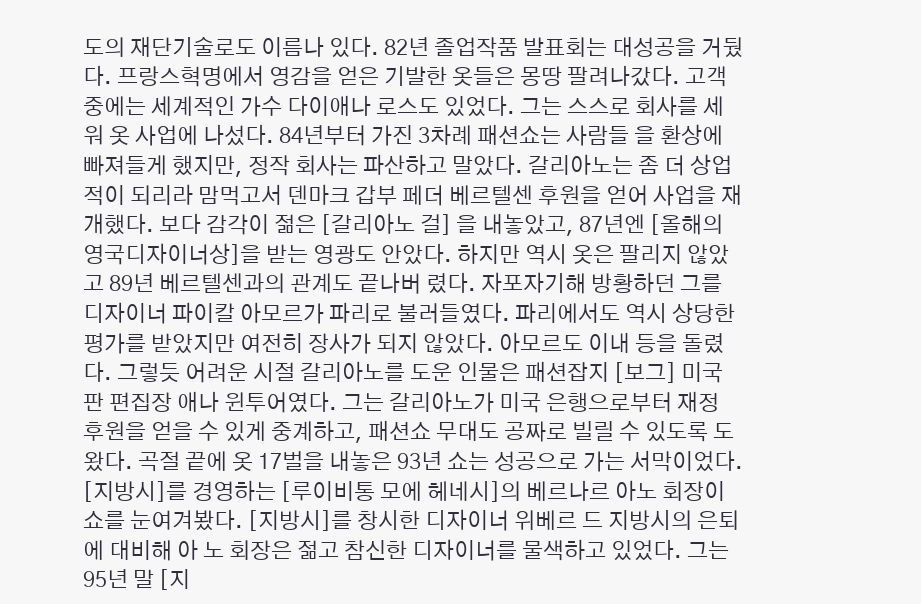도의 재단기술로도 이름나 있다. 82년 졸업작품 발표회는 대성공을 거뒀다. 프랑스혁명에서 영감을 얻은 기발한 옷들은 몽땅 팔려나갔다. 고객 중에는 세계적인 가수 다이애나 로스도 있었다. 그는 스스로 회사를 세워 옷 사업에 나섰다. 84년부터 가진 3차례 패션쇼는 사람들 을 환상에 빠져들게 했지만, 정작 회사는 파산하고 말았다. 갈리아노는 좀 더 상업적이 되리라 맘먹고서 덴마크 갑부 페더 베르텔센 후원을 얻어 사업을 재개했다. 보다 감각이 젊은 [갈리아노 걸] 을 내놓았고, 87년엔 [올해의 영국디자이너상]을 받는 영광도 안았다. 하지만 역시 옷은 팔리지 않았고 89년 베르텔센과의 관계도 끝나버 렸다. 자포자기해 방황하던 그를 디자이너 파이칼 아모르가 파리로 불러들였다. 파리에서도 역시 상당한 평가를 받았지만 여전히 장사가 되지 않았다. 아모르도 이내 등을 돌렸다. 그렇듯 어려운 시절 갈리아노를 도운 인물은 패션잡지 [보그] 미국 판 편집장 애나 윈투어였다. 그는 갈리아노가 미국 은행으로부터 재정 후원을 얻을 수 있게 중계하고, 패션쇼 무대도 공짜로 빌릴 수 있도록 도왔다. 곡절 끝에 옷 17벌을 내놓은 93년 쇼는 성공으로 가는 서막이었다. [지방시]를 경영하는 [루이비통 모에 헤네시]의 베르나르 아노 회장이 쇼를 눈여겨봤다. [지방시]를 창시한 디자이너 위베르 드 지방시의 은퇴에 대비해 아 노 회장은 젊고 참신한 디자이너를 물색하고 있었다. 그는 95년 말 [지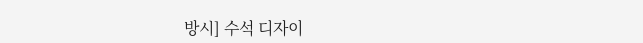방시] 수석 디자이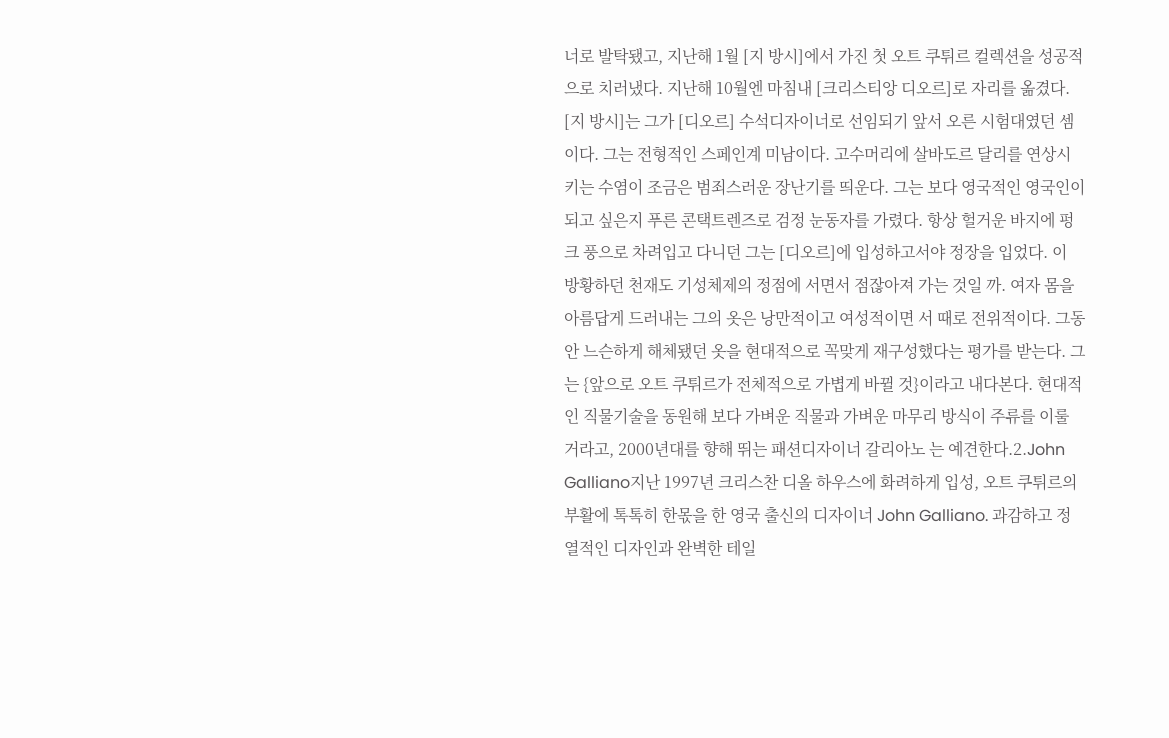너로 발탁됐고, 지난해 1월 [지 방시]에서 가진 첫 오트 쿠튀르 컬렉션을 성공적으로 치러냈다. 지난해 10월엔 마침내 [크리스티앙 디오르]로 자리를 옮겼다. [지 방시]는 그가 [디오르] 수석디자이너로 선임되기 앞서 오른 시험대였던 셈이다. 그는 전형적인 스페인계 미남이다. 고수머리에 살바도르 달리를 연상시키는 수염이 조금은 범죄스러운 장난기를 띄운다. 그는 보다 영국적인 영국인이 되고 싶은지 푸른 콘택트렌즈로 검정 눈동자를 가렸다. 항상 헐거운 바지에 펑크 풍으로 차려입고 다니던 그는 [디오르]에 입성하고서야 정장을 입었다. 이 방황하던 천재도 기성체제의 정점에 서면서 점잖아져 가는 것일 까. 여자 몸을 아름답게 드러내는 그의 옷은 낭만적이고 여성적이면 서 때로 전위적이다. 그동안 느슨하게 해체됐던 옷을 현대적으로 꼭맞게 재구성했다는 평가를 받는다. 그는 {앞으로 오트 쿠튀르가 전체적으로 가볍게 바뀔 것}이라고 내다본다. 현대적인 직물기술을 동원해 보다 가벼운 직물과 가벼운 마무리 방식이 주류를 이룰 거라고, 2000년대를 향해 뛰는 패션디자이너 갈리아노 는 예견한다.2.John Galliano지난 1997년 크리스찬 디올 하우스에 화려하게 입성, 오트 쿠튀르의 부활에 톡톡히 한몫을 한 영국 출신의 디자이너 John Galliano. 과감하고 정열적인 디자인과 완벽한 테일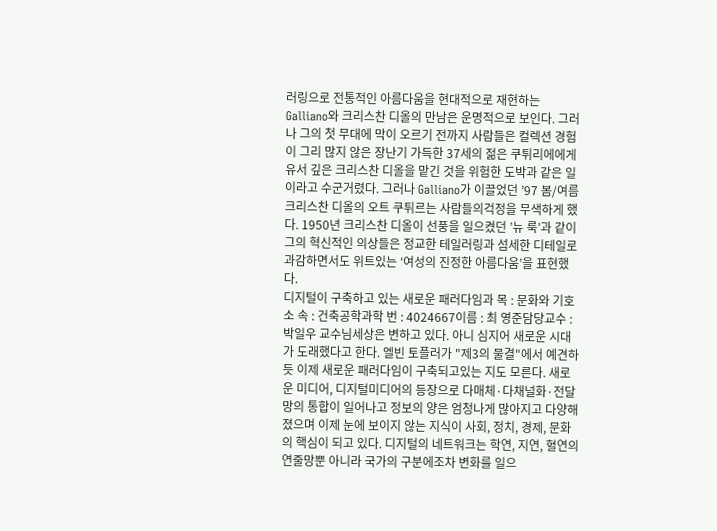러링으로 전통적인 아름다움을 현대적으로 재현하는 Galliano와 크리스찬 디올의 만남은 운명적으로 보인다. 그러나 그의 첫 무대에 막이 오르기 전까지 사람들은 컬렉션 경험이 그리 많지 않은 장난기 가득한 37세의 젊은 쿠튀리에에게 유서 깊은 크리스찬 디올을 맡긴 것을 위험한 도박과 같은 일이라고 수군거렸다. 그러나 Galliano가 이끌었던 ’97 봄/여름 크리스찬 디올의 오트 쿠튀르는 사람들의걱정을 무색하게 했다. 1950년 크리스찬 디올이 선풍을 일으켰던 ’뉴 룩’과 같이 그의 혁신적인 의상들은 정교한 테일러링과 섬세한 디테일로 과감하면서도 위트있는 ‘여성의 진정한 아름다움’을 표현했다.
디지털이 구축하고 있는 새로운 패러다임과 목 : 문화와 기호소 속 : 건축공학과학 번 : 4024667이름 : 최 영준담당교수 : 박일우 교수님세상은 변하고 있다. 아니 심지어 새로운 시대가 도래했다고 한다. 엘빈 토플러가 "제3의 물결"에서 예견하듯 이제 새로운 패러다임이 구축되고있는 지도 모른다. 새로운 미디어, 디지털미디어의 등장으로 다매체·다채널화·전달망의 통합이 일어나고 정보의 양은 엄청나게 많아지고 다양해졌으며 이제 눈에 보이지 않는 지식이 사회, 정치, 경제, 문화의 핵심이 되고 있다. 디지털의 네트워크는 학연, 지연, 혈연의 연줄망뿐 아니라 국가의 구분에조차 변화를 일으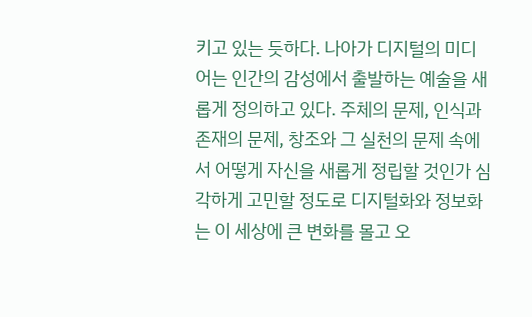키고 있는 듯하다. 나아가 디지털의 미디어는 인간의 감성에서 출발하는 예술을 새롭게 정의하고 있다. 주체의 문제, 인식과 존재의 문제, 창조와 그 실천의 문제 속에서 어떻게 자신을 새롭게 정립할 것인가 심각하게 고민할 정도로 디지털화와 정보화는 이 세상에 큰 변화를 몰고 오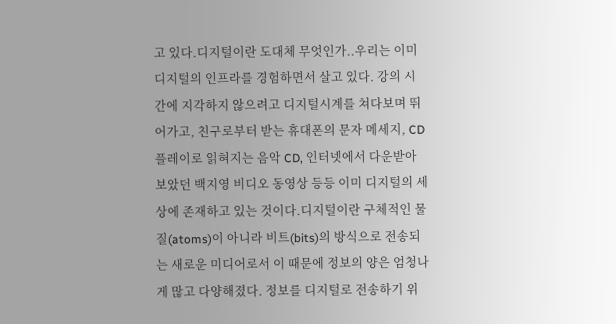고 있다.디지털이란 도대체 무엇인가..우리는 이미 디지털의 인프라를 경험하면서 살고 있다. 강의 시간에 지각하지 않으려고 디지털시계를 쳐다보며 뛰어가고, 친구로부터 받는 휴대폰의 문자 메세지, CD플레이로 읽혀지는 음악 CD, 인터넷에서 다운받아 보았던 백지영 비디오 동영상 등등 이미 디지털의 세상에 존재하고 있는 것이다.디지털이란 구체적인 물질(atoms)이 아니라 비트(bits)의 방식으로 전송되는 새로운 미디어로서 이 때문에 정보의 양은 엄청나게 많고 다양해졌다. 정보를 디지털로 전송하기 위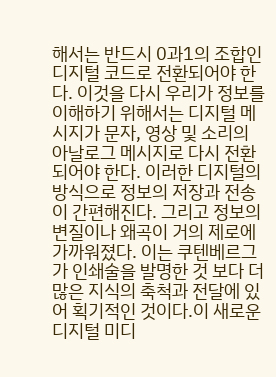해서는 반드시 0과1의 조합인 디지털 코드로 전환되어야 한다. 이것을 다시 우리가 정보를 이해하기 위해서는 디지털 메시지가 문자, 영상 및 소리의 아날로그 메시지로 다시 전환되어야 한다. 이러한 디지털의 방식으로 정보의 저장과 전송이 간편해진다. 그리고 정보의 변질이나 왜곡이 거의 제로에 가까워졌다. 이는 쿠텐베르그가 인쇄술을 발명한 것 보다 더 많은 지식의 축척과 전달에 있어 획기적인 것이다.이 새로운 디지털 미디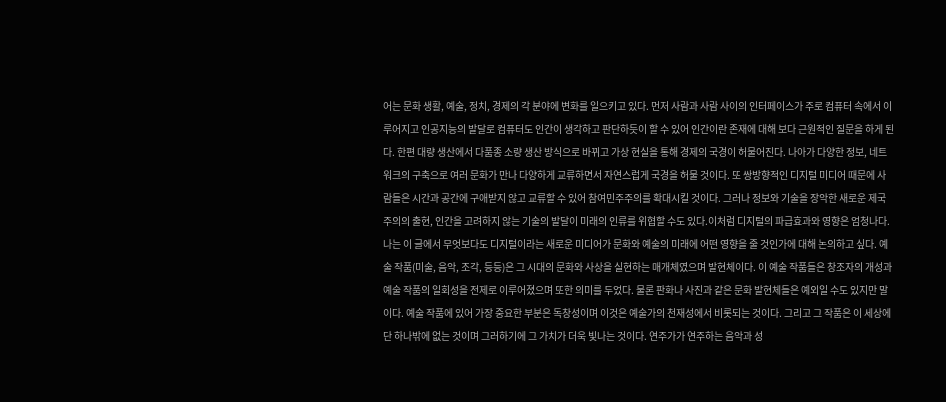어는 문화 생활, 예술, 정치, 경제의 각 분야에 변화를 일으키고 있다. 먼저 사람과 사람 사이의 인터페이스가 주로 컴퓨터 속에서 이루어지고 인공지능의 발달로 컴퓨터도 인간이 생각하고 판단하듯이 할 수 있어 인간이란 존재에 대해 보다 근원적인 질문을 하게 된다. 한편 대량 생산에서 다품종 소량 생산 방식으로 바뀌고 가상 현실을 통해 경제의 국경이 허물어진다. 나아가 다양한 정보, 네트워크의 구축으로 여러 문화가 만나 다양하게 교류하면서 자연스럽게 국경을 허물 것이다. 또 쌍방향적인 디지털 미디어 때문에 사람들은 시간과 공간에 구애받지 않고 교류할 수 있어 참여민주주의를 확대시킬 것이다. 그러나 정보와 기술을 장악한 새로운 제국주의의 출현, 인간을 고려하지 않는 기술의 발달이 미래의 인류를 위협할 수도 있다.이처럼 디지털의 파급효과와 영향은 엄청나다.나는 이 글에서 무엇보다도 디지털이라는 새로운 미디어가 문화와 예술의 미래에 어떤 영향을 줄 것인가에 대해 논의하고 싶다. 예술 작품(미술, 음악, 조각, 등등)은 그 시대의 문화와 사상을 실현하는 매개체였으며 발현체이다. 이 예술 작품들은 창조자의 개성과 예술 작품의 일회성을 전제로 이루어졌으며 또한 의미를 두었다. 물론 판화나 사진과 같은 문화 발현체들은 예외일 수도 있지만 말이다. 예술 작품에 있어 가장 중요한 부분은 독창성이며 이것은 예술가의 천재성에서 비롯되는 것이다. 그리고 그 작품은 이 세상에 단 하나밖에 없는 것이며 그러하기에 그 가치가 더욱 빛나는 것이다. 연주가가 연주하는 음악과 성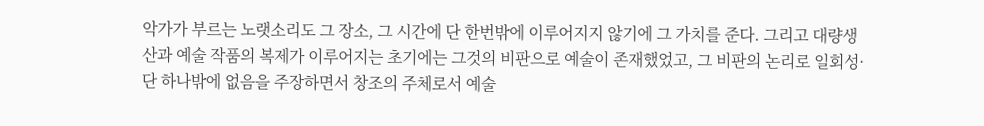악가가 부르는 노랫소리도 그 장소, 그 시간에 단 한번밖에 이루어지지 않기에 그 가치를 준다. 그리고 대량생산과 예술 작품의 복제가 이루어지는 초기에는 그것의 비판으로 예술이 존재했었고, 그 비판의 논리로 일회성·단 하나밖에 없음을 주장하면서 창조의 주체로서 예술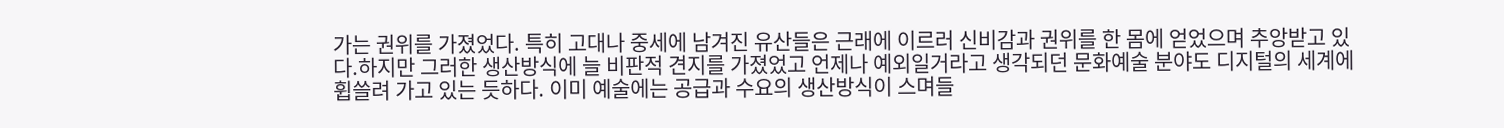가는 권위를 가졌었다. 특히 고대나 중세에 남겨진 유산들은 근래에 이르러 신비감과 권위를 한 몸에 얻었으며 추앙받고 있다.하지만 그러한 생산방식에 늘 비판적 견지를 가졌었고 언제나 예외일거라고 생각되던 문화예술 분야도 디지털의 세계에 휩쓸려 가고 있는 듯하다. 이미 예술에는 공급과 수요의 생산방식이 스며들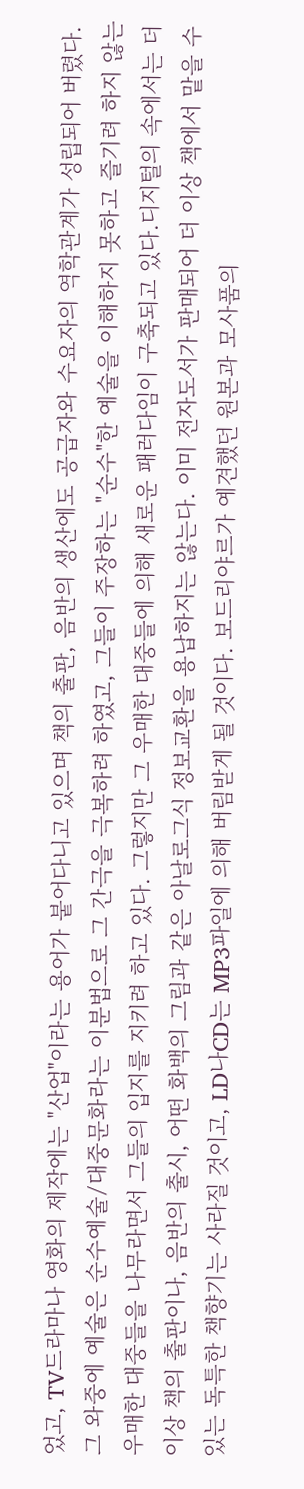었고, TV드라마나 영화의 제작에는 "산업"이라는 용어가 붙어다니고 있으며 책의 출판, 음반의 생산에도 공급자와 수요자의 역학관계가 성립되어 버렸다.그 와중에 예술은 순수예술/대중문화라는 이분법으로 그 간극을 극복하려 하였고, 그들이 주장하는 "순수"한 예술을 이해하지 못하고 즐기려 하지 않는 우매한 대중들을 나무라면서 그들의 입지를 지키려 하고 있다. 그렇지만 그 우매한 대중들에 의해 새로운 패러다임이 구축되고 있다.디지털의 속에서는 더 이상 책의 출판이나, 음반의 출시, 어떤 화백의 그림과 같은 아날로그식 정보교환을 용납하지는 않는다. 이미 전자도서가 판매되어 더 이상 책에서 맡을 수 있는 독특한 책향기는 사라질 것이고, LD나CD는 MP3파일에 의해 버림받게 될 것이다. 보드리야르가 예견했던 원본과 모사품의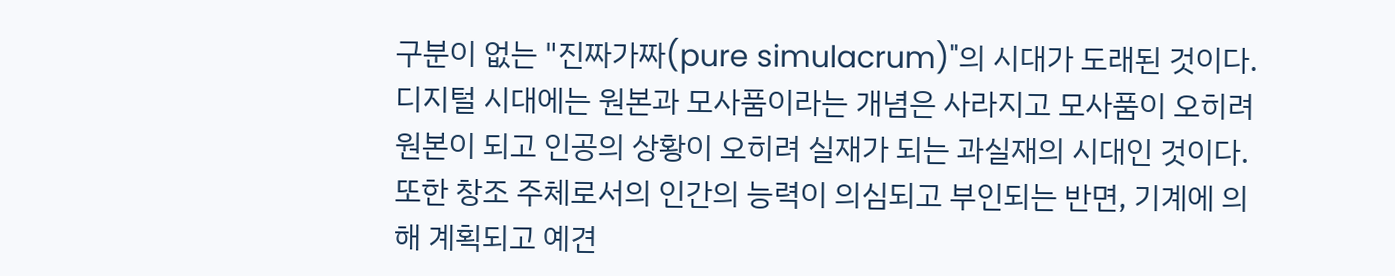구분이 없는 "진짜가짜(pure simulacrum)"의 시대가 도래된 것이다. 디지털 시대에는 원본과 모사품이라는 개념은 사라지고 모사품이 오히려 원본이 되고 인공의 상황이 오히려 실재가 되는 과실재의 시대인 것이다. 또한 창조 주체로서의 인간의 능력이 의심되고 부인되는 반면, 기계에 의해 계획되고 예견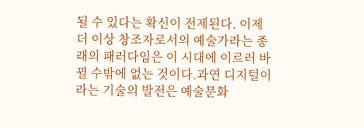될 수 있다는 확신이 전제된다. 이제 더 이상 창조자로서의 예술가라는 종래의 패러다임은 이 시대에 이르러 바뀔 수밖에 없는 것이다.과연 디지털이라는 기술의 발전은 예술문화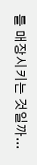를 매장시키는 것일까...